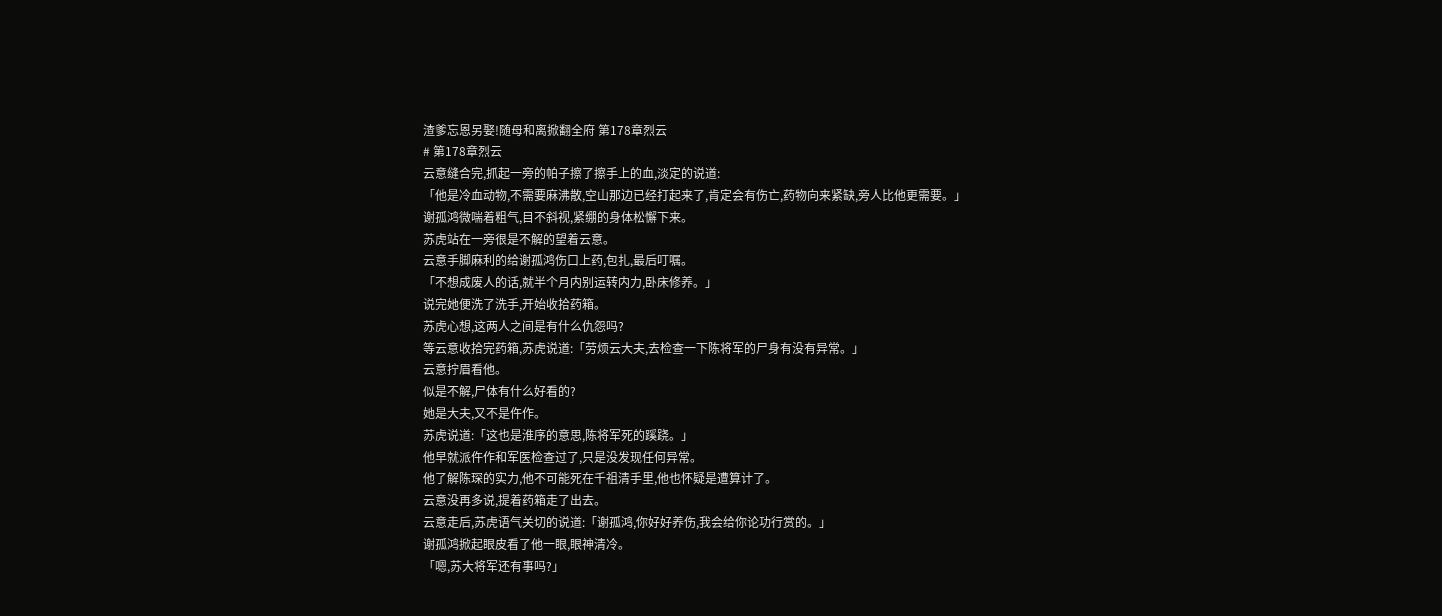渣爹忘恩另娶!随母和离掀翻全府 第178章烈云
# 第178章烈云
云意缝合完,抓起一旁的帕子擦了擦手上的血,淡定的说道:
「他是冷血动物,不需要麻沸散,空山那边已经打起来了,肯定会有伤亡,药物向来紧缺,旁人比他更需要。」
谢孤鸿微喘着粗气,目不斜视,紧绷的身体松懈下来。
苏虎站在一旁很是不解的望着云意。
云意手脚麻利的给谢孤鸿伤口上药,包扎,最后叮嘱。
「不想成废人的话,就半个月内别运转内力,卧床修养。」
说完她便洗了洗手,开始收拾药箱。
苏虎心想,这两人之间是有什么仇怨吗?
等云意收拾完药箱,苏虎说道:「劳烦云大夫,去检查一下陈将军的尸身有没有异常。」
云意拧眉看他。
似是不解,尸体有什么好看的?
她是大夫,又不是仵作。
苏虎说道:「这也是淮序的意思,陈将军死的蹊跷。」
他早就派仵作和军医检查过了,只是没发现任何异常。
他了解陈琛的实力,他不可能死在千祖清手里,他也怀疑是遭算计了。
云意没再多说,提着药箱走了出去。
云意走后,苏虎语气关切的说道:「谢孤鸿,你好好养伤,我会给你论功行赏的。」
谢孤鸿掀起眼皮看了他一眼,眼神清冷。
「嗯,苏大将军还有事吗?」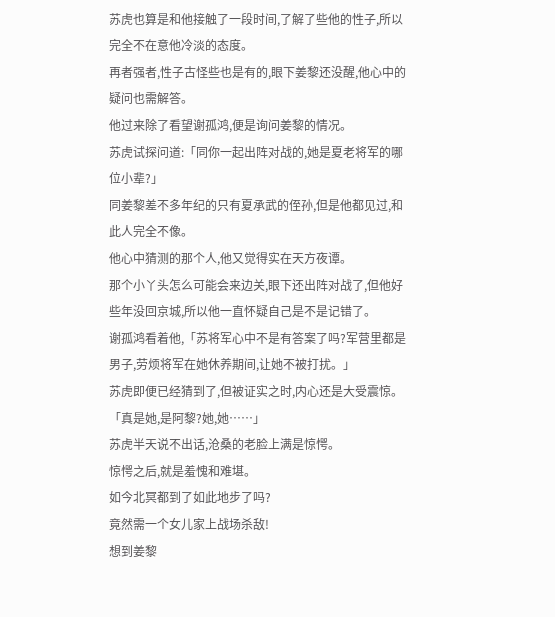苏虎也算是和他接触了一段时间,了解了些他的性子,所以完全不在意他冷淡的态度。
再者强者,性子古怪些也是有的,眼下姜黎还没醒,他心中的疑问也需解答。
他过来除了看望谢孤鸿,便是询问姜黎的情况。
苏虎试探问道:「同你一起出阵对战的,她是夏老将军的哪位小辈?」
同姜黎差不多年纪的只有夏承武的侄孙,但是他都见过,和此人完全不像。
他心中猜测的那个人,他又觉得实在天方夜谭。
那个小丫头怎么可能会来边关,眼下还出阵对战了,但他好些年没回京城,所以他一直怀疑自己是不是记错了。
谢孤鸿看着他,「苏将军心中不是有答案了吗?军营里都是男子,劳烦将军在她休养期间,让她不被打扰。」
苏虎即便已经猜到了,但被证实之时,内心还是大受震惊。
「真是她,是阿黎?她,她……」
苏虎半天说不出话,沧桑的老脸上满是惊愕。
惊愕之后,就是羞愧和难堪。
如今北冥都到了如此地步了吗?
竟然需一个女儿家上战场杀敌!
想到姜黎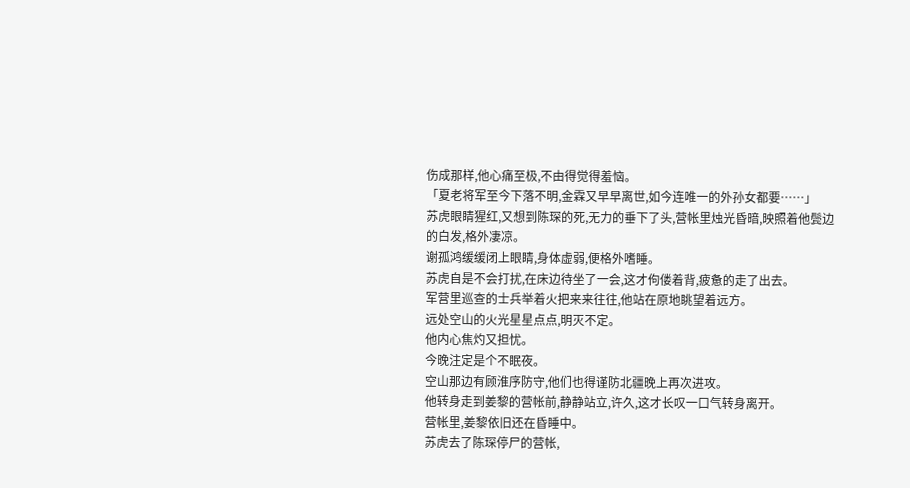伤成那样,他心痛至极,不由得觉得羞恼。
「夏老将军至今下落不明,金霖又早早离世,如今连唯一的外孙女都要……」
苏虎眼睛猩红,又想到陈琛的死,无力的垂下了头,营帐里烛光昏暗,映照着他鬓边的白发,格外凄凉。
谢孤鸿缓缓闭上眼睛,身体虚弱,便格外嗜睡。
苏虎自是不会打扰,在床边待坐了一会,这才佝偻着背,疲惫的走了出去。
军营里巡查的士兵举着火把来来往往,他站在原地眺望着远方。
远处空山的火光星星点点,明灭不定。
他内心焦灼又担忧。
今晚注定是个不眠夜。
空山那边有顾淮序防守,他们也得谨防北疆晚上再次进攻。
他转身走到姜黎的营帐前,静静站立,许久,这才长叹一口气转身离开。
营帐里,姜黎依旧还在昏睡中。
苏虎去了陈琛停尸的营帐,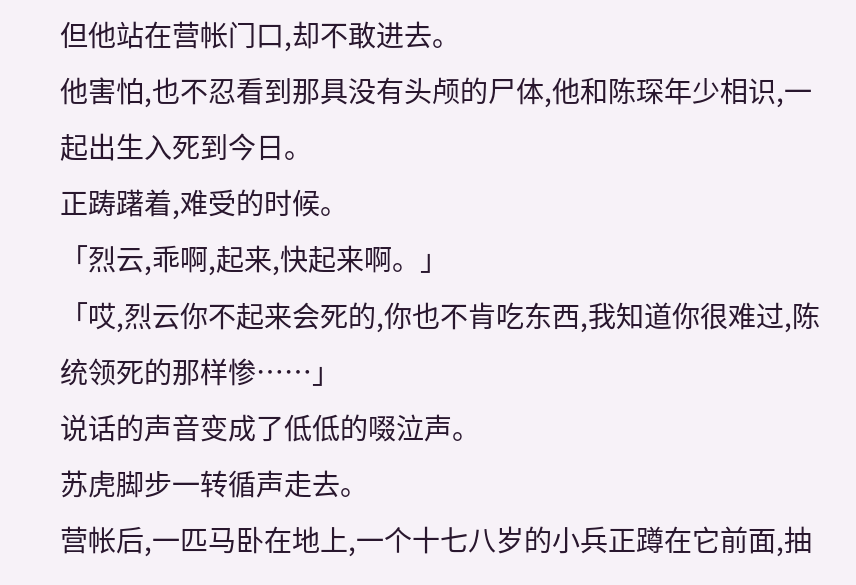但他站在营帐门口,却不敢进去。
他害怕,也不忍看到那具没有头颅的尸体,他和陈琛年少相识,一起出生入死到今日。
正踌躇着,难受的时候。
「烈云,乖啊,起来,快起来啊。」
「哎,烈云你不起来会死的,你也不肯吃东西,我知道你很难过,陈统领死的那样惨……」
说话的声音变成了低低的啜泣声。
苏虎脚步一转循声走去。
营帐后,一匹马卧在地上,一个十七八岁的小兵正蹲在它前面,抽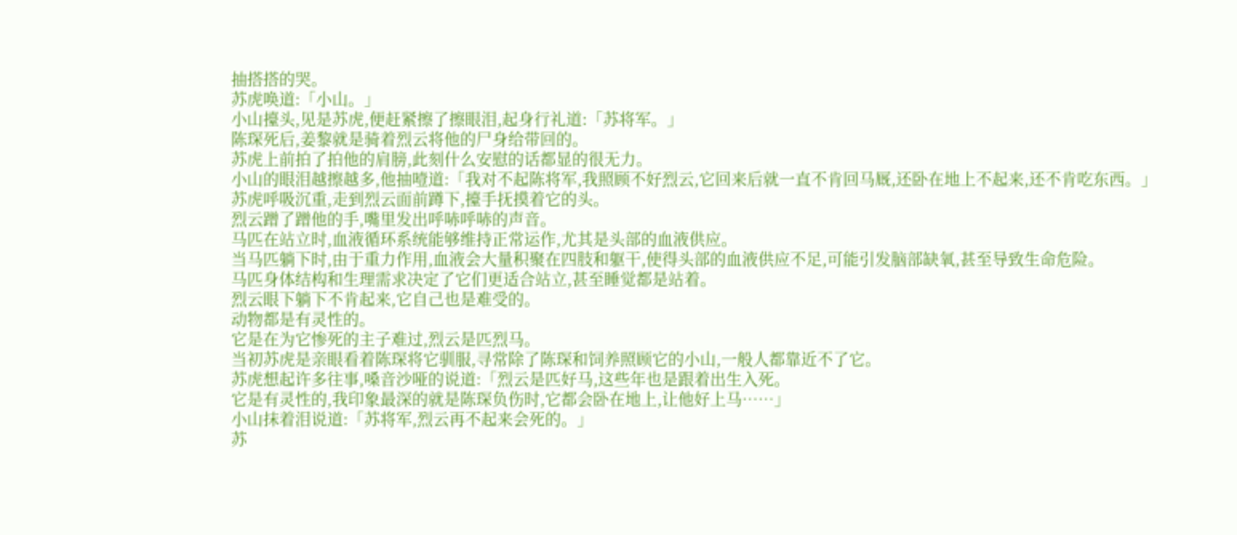抽搭搭的哭。
苏虎唤道:「小山。」
小山擡头,见是苏虎,便赶紧擦了擦眼泪,起身行礼道:「苏将军。」
陈琛死后,姜黎就是骑着烈云将他的尸身给带回的。
苏虎上前拍了拍他的肩膀,此刻什么安慰的话都显的很无力。
小山的眼泪越擦越多,他抽噎道:「我对不起陈将军,我照顾不好烈云,它回来后就一直不肯回马厩,还卧在地上不起来,还不肯吃东西。」
苏虎呼吸沉重,走到烈云面前蹲下,擡手抚摸着它的头。
烈云蹭了蹭他的手,嘴里发出呼哧呼哧的声音。
马匹在站立时,血液循环系统能够维持正常运作,尤其是头部的血液供应。
当马匹躺下时,由于重力作用,血液会大量积聚在四肢和躯干,使得头部的血液供应不足,可能引发脑部缺氧,甚至导致生命危险。
马匹身体结构和生理需求决定了它们更适合站立,甚至睡觉都是站着。
烈云眼下躺下不肯起来,它自己也是难受的。
动物都是有灵性的。
它是在为它惨死的主子难过,烈云是匹烈马。
当初苏虎是亲眼看着陈琛将它驯服,寻常除了陈琛和饲养照顾它的小山,一般人都靠近不了它。
苏虎想起许多往事,嗓音沙哑的说道:「烈云是匹好马,这些年也是跟着出生入死。
它是有灵性的,我印象最深的就是陈琛负伤时,它都会卧在地上,让他好上马……」
小山抹着泪说道:「苏将军,烈云再不起来会死的。」
苏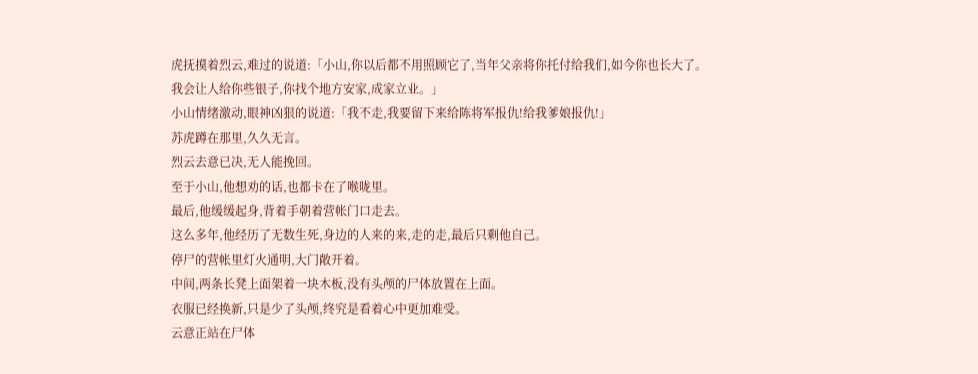虎抚摸着烈云,难过的说道:「小山,你以后都不用照顾它了,当年父亲将你托付给我们,如今你也长大了。
我会让人给你些银子,你找个地方安家,成家立业。」
小山情绪激动,眼神凶狠的说道:「我不走,我要留下来给陈将军报仇!给我爹娘报仇!」
苏虎蹲在那里,久久无言。
烈云去意已决,无人能挽回。
至于小山,他想劝的话,也都卡在了喉咙里。
最后,他缓缓起身,背着手朝着营帐门口走去。
这么多年,他经历了无数生死,身边的人来的来,走的走,最后只剩他自己。
停尸的营帐里灯火通明,大门敞开着。
中间,两条长凳上面架着一块木板,没有头颅的尸体放置在上面。
衣服已经换新,只是少了头颅,终究是看着心中更加难受。
云意正站在尸体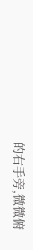的右手旁,微微俯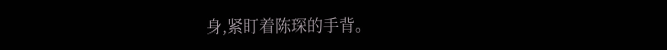身,紧盯着陈琛的手背。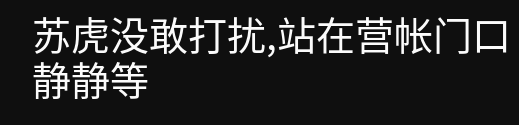苏虎没敢打扰,站在营帐门口静静等